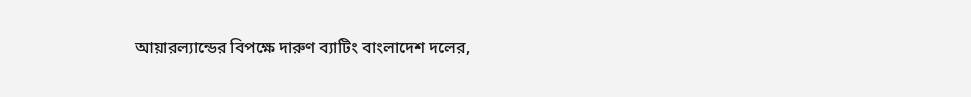আয়ারল্যান্ডের বিপক্ষে দারুণ ব্যাটিং বাংলাদেশ দলের,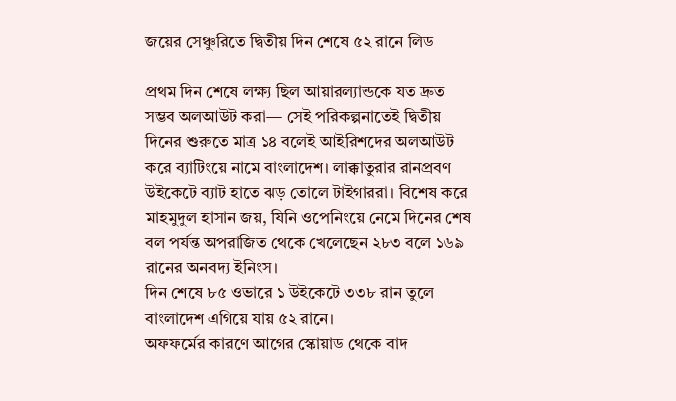জয়ের সেঞ্চুরিতে দ্বিতীয় দিন শেষে ৫২ রানে লিড

প্রথম দিন শেষে লক্ষ্য ছিল আয়ারল্যান্ডকে যত দ্রুত সম্ভব অলআউট করা— সেই পরিকল্পনাতেই দ্বিতীয় দিনের শুরুতে মাত্র ১৪ বলেই আইরিশদের অলআউট করে ব্যাটিংয়ে নামে বাংলাদেশ। লাক্কাতুরার রানপ্রবণ উইকেটে ব্যাট হাতে ঝড় তোলে টাইগাররা। বিশেষ করে মাহমুদুল হাসান জয়, যিনি ওপেনিংয়ে নেমে দিনের শেষ বল পর্যন্ত অপরাজিত থেকে খেলেছেন ২৮৩ বলে ১৬৯ রানের অনবদ্য ইনিংস।
দিন শেষে ৮৫ ওভারে ১ উইকেটে ৩৩৮ রান তুলে বাংলাদেশ এগিয়ে যায় ৫২ রানে।
অফফর্মের কারণে আগের স্কোয়াড থেকে বাদ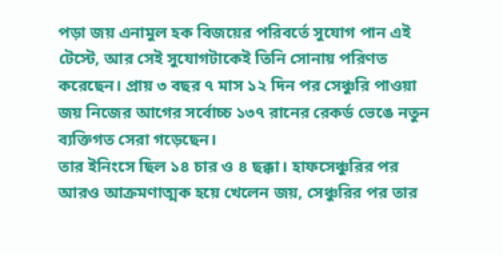পড়া জয় এনামুল হক বিজয়ের পরিবর্তে সুযোগ পান এই টেস্টে, আর সেই সুযোগটাকেই তিনি সোনায় পরিণত করেছেন। প্রায় ৩ বছর ৭ মাস ১২ দিন পর সেঞ্চুরি পাওয়া জয় নিজের আগের সর্বোচ্চ ১৩৭ রানের রেকর্ড ভেঙে নতুন ব্যক্তিগত সেরা গড়েছেন।
তার ইনিংসে ছিল ১৪ চার ও ৪ ছক্কা। হাফসেঞ্চুরির পর আরও আক্রমণাত্মক হয়ে খেলেন জয়, সেঞ্চুরির পর তার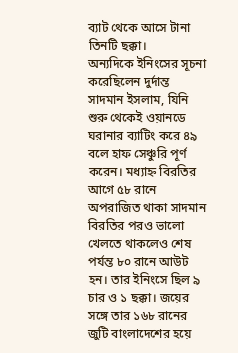ব্যাট থেকে আসে টানা তিনটি ছক্কা।
অন্যদিকে ইনিংসের সূচনা করেছিলেন দুর্দান্ত সাদমান ইসলাম, যিনি শুরু থেকেই ওয়ানডে ঘরানার ব্যাটিং করে ৪৯ বলে হাফ সেঞ্চুরি পূর্ণ করেন। মধ্যাহ্ন বিরতির আগে ৫৮ রানে অপরাজিত থাকা সাদমান বিরতির পরও ভালো খেলতে থাকলেও শেষ পর্যন্ত ৮০ রানে আউট হন। তার ইনিংসে ছিল ৯ চার ও ১ ছক্কা। জয়ের সঙ্গে তার ১৬৮ রানের জুটি বাংলাদেশের হয়ে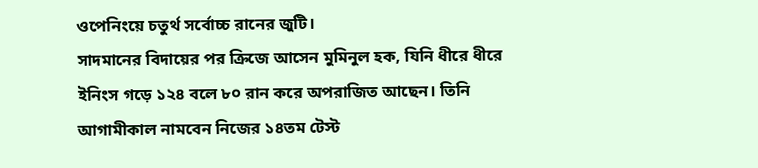ওপেনিংয়ে চতুর্থ সর্বোচ্চ রানের জুটি।
সাদমানের বিদায়ের পর ক্রিজে আসেন মুমিনুল হক, যিনি ধীরে ধীরে ইনিংস গড়ে ১২৪ বলে ৮০ রান করে অপরাজিত আছেন। তিনি আগামীকাল নামবেন নিজের ১৪তম টেস্ট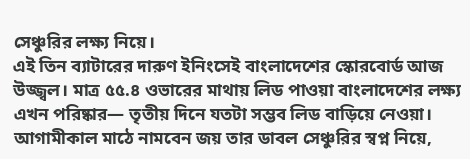সেঞ্চুরির লক্ষ্য নিয়ে।
এই তিন ব্যাটারের দারুণ ইনিংসেই বাংলাদেশের স্কোরবোর্ড আজ উজ্জ্বল। মাত্র ৫৫.৪ ওভারের মাথায় লিড পাওয়া বাংলাদেশের লক্ষ্য এখন পরিষ্কার— তৃতীয় দিনে যতটা সম্ভব লিড বাড়িয়ে নেওয়া।
আগামীকাল মাঠে নামবেন জয় তার ডাবল সেঞ্চুরির স্বপ্ন নিয়ে,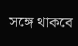সঙ্গে থাকবে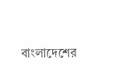বাংলাদেশের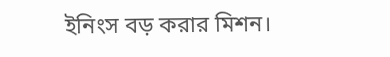ইনিংস বড় করার মিশন।